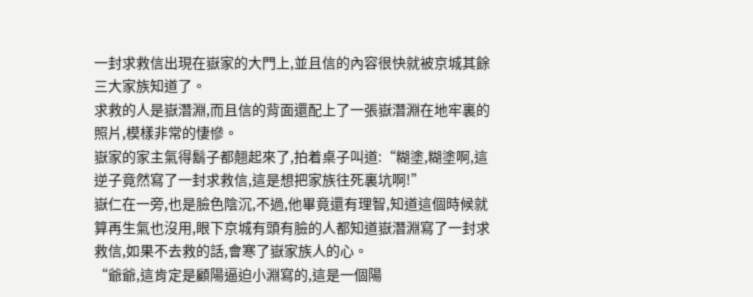一封求救信出現在嶽家的大門上,並且信的內容很快就被京城其餘三大家族知道了。
求救的人是嶽潛淵,而且信的背面還配上了一張嶽潛淵在地牢裏的照片,模樣非常的悽慘。
嶽家的家主氣得鬍子都翹起來了,拍着桌子叫道:“糊塗,糊塗啊,這逆子竟然寫了一封求救信,這是想把家族往死裏坑啊!”
嶽仁在一旁,也是臉色陰沉,不過,他畢竟還有理智,知道這個時候就算再生氣也沒用,眼下京城有頭有臉的人都知道嶽潛淵寫了一封求救信,如果不去救的話,會寒了嶽家族人的心。
“爺爺,這肯定是顧陽逼迫小淵寫的,這是一個陽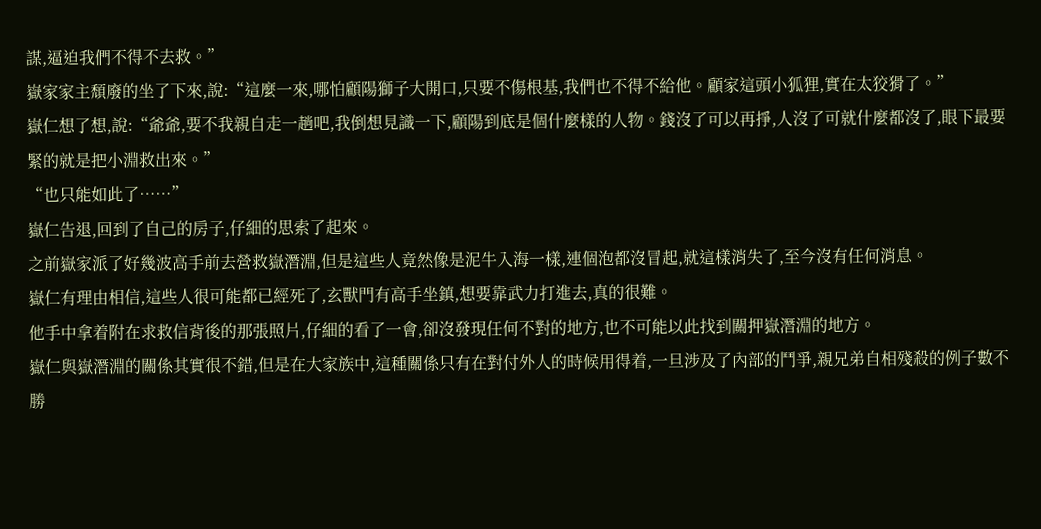謀,逼迫我們不得不去救。”
嶽家家主頹廢的坐了下來,說:“這麼一來,哪怕顧陽獅子大開口,只要不傷根基,我們也不得不給他。顧家這頭小狐狸,實在太狡猾了。”
嶽仁想了想,說:“爺爺,要不我親自走一趟吧,我倒想見識一下,顧陽到底是個什麼樣的人物。錢沒了可以再掙,人沒了可就什麼都沒了,眼下最要緊的就是把小淵救出來。”
“也只能如此了……”
嶽仁告退,回到了自己的房子,仔細的思索了起來。
之前嶽家派了好幾波高手前去營救嶽潛淵,但是這些人竟然像是泥牛入海一樣,連個泡都沒冒起,就這樣消失了,至今沒有任何消息。
嶽仁有理由相信,這些人很可能都已經死了,玄獸門有高手坐鎮,想要靠武力打進去,真的很難。
他手中拿着附在求救信背後的那張照片,仔細的看了一會,卻沒發現任何不對的地方,也不可能以此找到關押嶽潛淵的地方。
嶽仁與嶽潛淵的關係其實很不錯,但是在大家族中,這種關係只有在對付外人的時候用得着,一旦涉及了內部的鬥爭,親兄弟自相殘殺的例子數不勝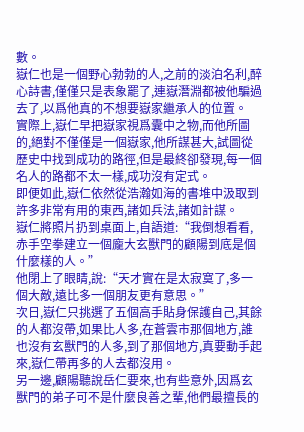數。
嶽仁也是一個野心勃勃的人,之前的淡泊名利,醉心詩書,僅僅只是表象罷了,連嶽潛淵都被他騙過去了,以爲他真的不想要嶽家繼承人的位置。
實際上,嶽仁早把嶽家視爲囊中之物,而他所圖的,絕對不僅僅是一個嶽家,他所謀甚大,試圖從歷史中找到成功的路徑,但是最終卻發現,每一個名人的路都不太一樣,成功沒有定式。
即便如此,嶽仁依然從浩瀚如海的書堆中汲取到許多非常有用的東西,諸如兵法,諸如計謀。
嶽仁將照片扔到桌面上,自語道:“我倒想看看,赤手空拳建立一個龐大玄獸門的顧陽到底是個什麼樣的人。”
他閉上了眼睛,說:“天才實在是太寂寞了,多一個大敵,遠比多一個朋友更有意思。”
次日,嶽仁只挑選了五個高手貼身保護自己,其餘的人都沒帶,如果比人多,在蒼雲市那個地方,誰也沒有玄獸門的人多,到了那個地方,真要動手起來,嶽仁帶再多的人去都沒用。
另一邊,顧陽聽說岳仁要來,也有些意外,因爲玄獸門的弟子可不是什麼良善之輩,他們最擅長的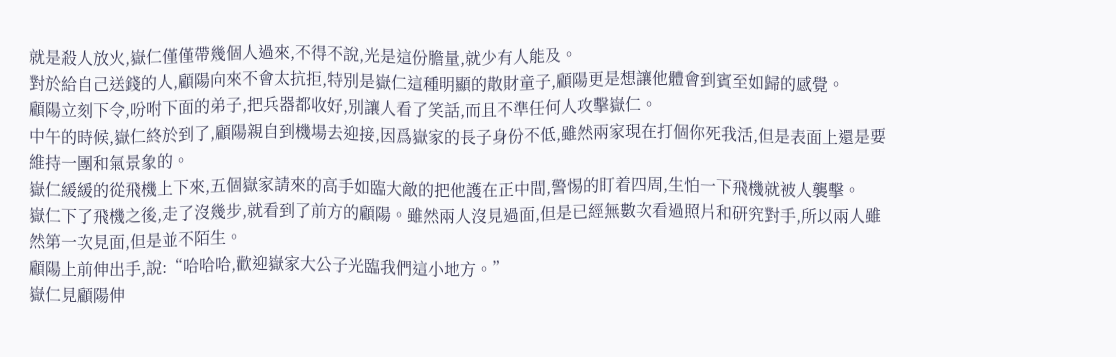就是殺人放火,嶽仁僅僅帶幾個人過來,不得不說,光是這份膽量,就少有人能及。
對於給自己送錢的人,顧陽向來不會太抗拒,特別是嶽仁這種明顯的散財童子,顧陽更是想讓他體會到賓至如歸的感覺。
顧陽立刻下令,吩咐下面的弟子,把兵器都收好,別讓人看了笑話,而且不準任何人攻擊嶽仁。
中午的時候,嶽仁終於到了,顧陽親自到機場去迎接,因爲嶽家的長子身份不低,雖然兩家現在打個你死我活,但是表面上還是要維持一團和氣景象的。
嶽仁緩緩的從飛機上下來,五個嶽家請來的高手如臨大敵的把他護在正中間,警惕的盯着四周,生怕一下飛機就被人襲擊。
嶽仁下了飛機之後,走了沒幾步,就看到了前方的顧陽。雖然兩人沒見過面,但是已經無數次看過照片和研究對手,所以兩人雖然第一次見面,但是並不陌生。
顧陽上前伸出手,說:“哈哈哈,歡迎嶽家大公子光臨我們這小地方。”
嶽仁見顧陽伸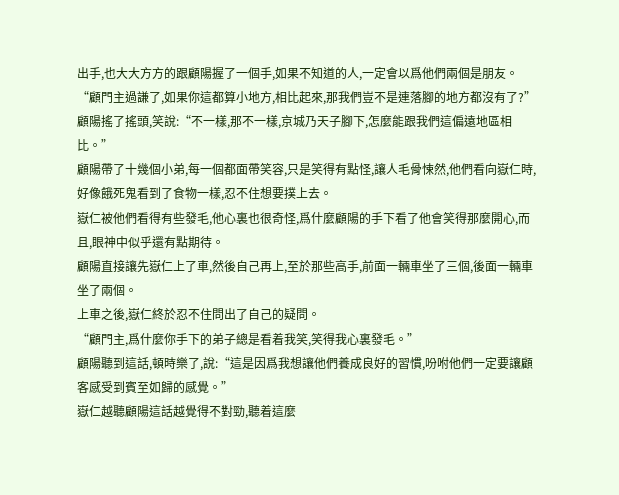出手,也大大方方的跟顧陽握了一個手,如果不知道的人,一定會以爲他們兩個是朋友。
“顧門主過謙了,如果你這都算小地方,相比起來,那我們豈不是連落腳的地方都沒有了?”
顧陽搖了搖頭,笑說:“不一樣,那不一樣,京城乃天子腳下,怎麼能跟我們這偏遠地區相比。”
顧陽帶了十幾個小弟,每一個都面帶笑容,只是笑得有點怪,讓人毛骨悚然,他們看向嶽仁時,好像餓死鬼看到了食物一樣,忍不住想要撲上去。
嶽仁被他們看得有些發毛,他心裏也很奇怪,爲什麼顧陽的手下看了他會笑得那麼開心,而且,眼神中似乎還有點期待。
顧陽直接讓先嶽仁上了車,然後自己再上,至於那些高手,前面一輛車坐了三個,後面一輛車坐了兩個。
上車之後,嶽仁終於忍不住問出了自己的疑問。
“顧門主,爲什麼你手下的弟子總是看着我笑,笑得我心裏發毛。”
顧陽聽到這話,頓時樂了,說:“這是因爲我想讓他們養成良好的習慣,吩咐他們一定要讓顧客感受到賓至如歸的感覺。”
嶽仁越聽顧陽這話越覺得不對勁,聽着這麼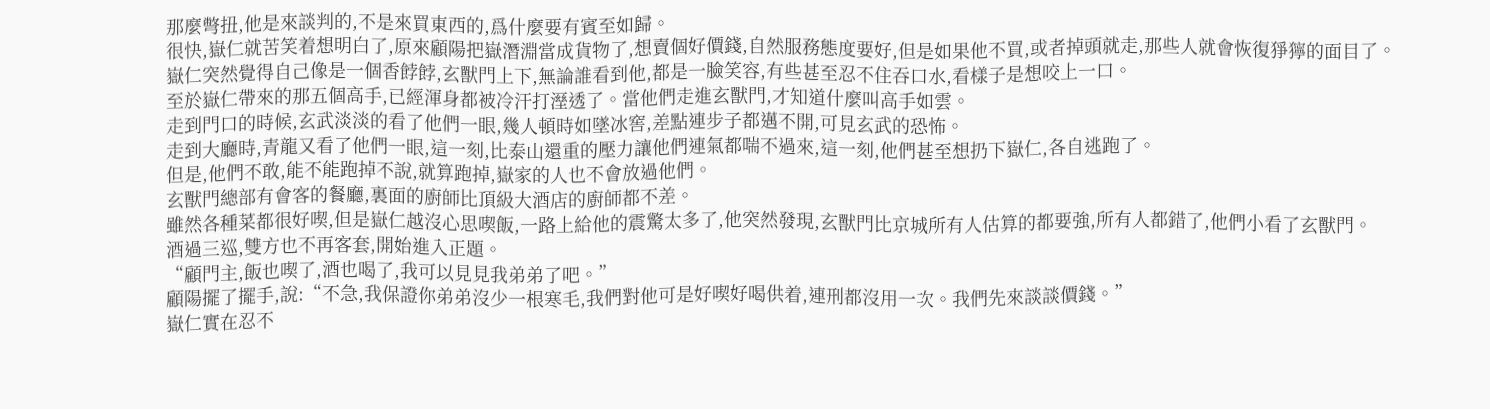那麼彆扭,他是來談判的,不是來買東西的,爲什麼要有賓至如歸。
很快,嶽仁就苦笑着想明白了,原來顧陽把嶽潛淵當成貨物了,想賣個好價錢,自然服務態度要好,但是如果他不買,或者掉頭就走,那些人就會恢復猙獰的面目了。
嶽仁突然覺得自己像是一個香餑餑,玄獸門上下,無論誰看到他,都是一臉笑容,有些甚至忍不住吞口水,看樣子是想咬上一口。
至於嶽仁帶來的那五個高手,已經渾身都被冷汗打溼透了。當他們走進玄獸門,才知道什麼叫高手如雲。
走到門口的時候,玄武淡淡的看了他們一眼,幾人頓時如墜冰窖,差點連步子都邁不開,可見玄武的恐怖。
走到大廳時,青龍又看了他們一眼,這一刻,比泰山還重的壓力讓他們連氣都喘不過來,這一刻,他們甚至想扔下嶽仁,各自逃跑了。
但是,他們不敢,能不能跑掉不說,就算跑掉,嶽家的人也不會放過他們。
玄獸門總部有會客的餐廳,裏面的廚師比頂級大酒店的廚師都不差。
雖然各種菜都很好喫,但是嶽仁越沒心思喫飯,一路上給他的震驚太多了,他突然發現,玄獸門比京城所有人估算的都要強,所有人都錯了,他們小看了玄獸門。
酒過三巡,雙方也不再客套,開始進入正題。
“顧門主,飯也喫了,酒也喝了,我可以見見我弟弟了吧。”
顧陽擺了擺手,說:“不急,我保證你弟弟沒少一根寒毛,我們對他可是好喫好喝供着,連刑都沒用一次。我們先來談談價錢。”
嶽仁實在忍不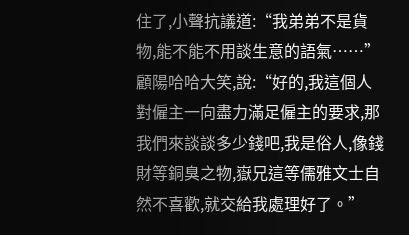住了,小聲抗議道:“我弟弟不是貨物,能不能不用談生意的語氣……”
顧陽哈哈大笑,說:“好的,我這個人對僱主一向盡力滿足僱主的要求,那我們來談談多少錢吧,我是俗人,像錢財等銅臭之物,嶽兄這等儒雅文士自然不喜歡,就交給我處理好了。”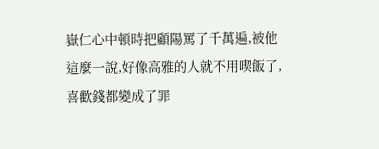嶽仁心中頓時把顧陽罵了千萬遍,被他這麼一說,好像高雅的人就不用喫飯了,喜歡錢都變成了罪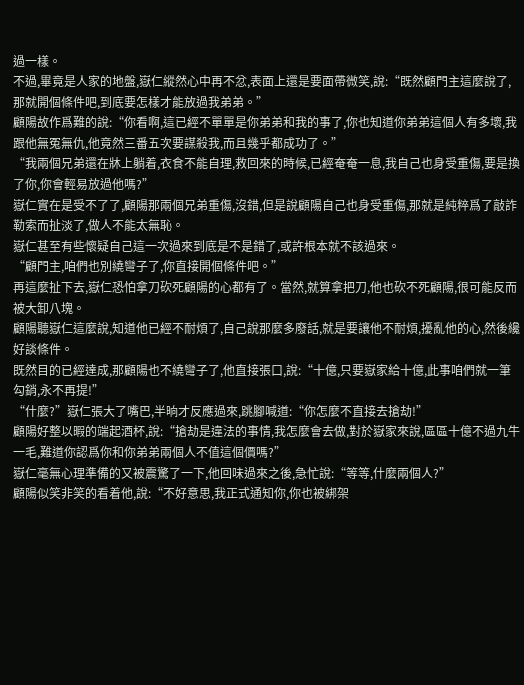過一樣。
不過,畢竟是人家的地盤,嶽仁縱然心中再不忿,表面上還是要面帶微笑,說:“既然顧門主這麼說了,那就開個條件吧,到底要怎樣才能放過我弟弟。”
顧陽故作爲難的說:“你看啊,這已經不單單是你弟弟和我的事了,你也知道你弟弟這個人有多壞,我跟他無冤無仇,他竟然三番五次要謀殺我,而且幾乎都成功了。”
“我兩個兄弟還在牀上躺着,衣食不能自理,救回來的時候,已經奄奄一息,我自己也身受重傷,要是換了你,你會輕易放過他嗎?”
嶽仁實在是受不了了,顧陽那兩個兄弟重傷,沒錯,但是說顧陽自己也身受重傷,那就是純粹爲了敲詐勒索而扯淡了,做人不能太無恥。
嶽仁甚至有些懷疑自己這一次過來到底是不是錯了,或許根本就不該過來。
“顧門主,咱們也別繞彎子了,你直接開個條件吧。”
再這麼扯下去,嶽仁恐怕拿刀砍死顧陽的心都有了。當然,就算拿把刀,他也砍不死顧陽,很可能反而被大卸八塊。
顧陽聽嶽仁這麼說,知道他已經不耐煩了,自己說那麼多廢話,就是要讓他不耐煩,擾亂他的心,然後纔好談條件。
既然目的已經達成,那顧陽也不繞彎子了,他直接張口,說:“十億,只要嶽家給十億,此事咱們就一筆勾銷,永不再提!”
“什麼?”嶽仁張大了嘴巴,半晌才反應過來,跳腳喊道:“你怎麼不直接去搶劫!”
顧陽好整以暇的端起酒杯,說:“搶劫是違法的事情,我怎麼會去做,對於嶽家來說,區區十億不過九牛一毛,難道你認爲你和你弟弟兩個人不值這個價嗎?”
嶽仁毫無心理準備的又被震驚了一下,他回味過來之後,急忙說:“等等,什麼兩個人?”
顧陽似笑非笑的看着他,說:“不好意思,我正式通知你,你也被綁架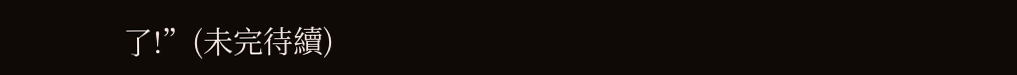了!”(未完待續)